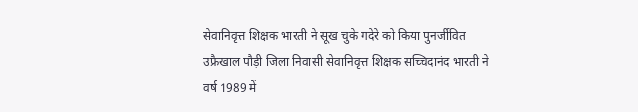सेवानिवृत्त शिक्षक भारती ने सूख चुके गदेरे को किया पुनर्जीवित
उफ्रैखाल पौड़ी जिला निवासी सेवानिवृत्त शिक्षक सच्चिदानंद भारती ने वर्ष 1989 में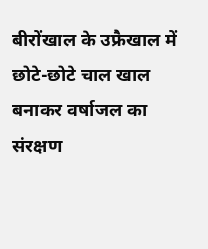बीरोंखाल के उफ्रैखाल में छोटे-छोटे चाल खाल बनाकर वर्षाजल का संरक्षण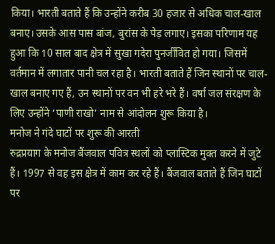किया। भारती बताते हैं कि उन्होंने करीब 30 हजार से अधिक चाल-खाल बनाए। उसके आस पास बांज, बुरांस के पेड़ लगाए। इसका परिणाम यह हुआ कि 10 साल बाद क्षेत्र में सुखा गदेरा पुनर्जीवित हो गया। जिसमें वर्तमान में लगातार पानी चल रहा है। भारती बताते हैं जिन स्थानों पर चाल-खाल बनाए गए हैं, उन स्थानों पर वन भी हरे भरे हैं। वर्षा जल संरक्षण के लिए उन्होंने ‘पाणी राखो’ नाम से आंदोलन शुरू किया है।
मनोज ने गंदे घाटों पर शुरू की आरती
रुद्रप्रयाग के मनोज बैंजवाल पवित्र स्थलों को प्लास्टिक मुक्त करने में जुटे हैं। 1997 से वह इस क्षेत्र में काम कर रहे हैं। बैंजवाल बताते हैं जिन घाटों पर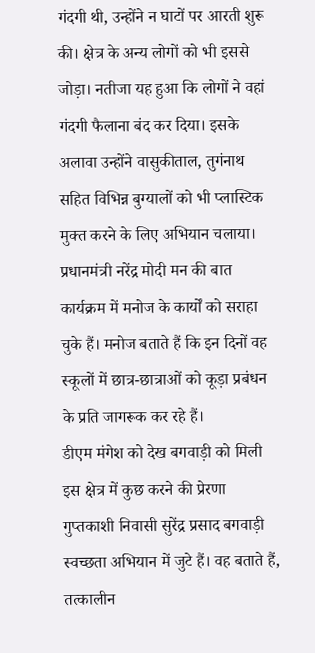गंदगी थी, उन्होंने न घाटों पर आरती शुरू की। क्षेत्र के अन्य लोगों को भी इससे जोड़ा। नतीजा यह हुआ कि लोगों ने वहां गंदगी फैलाना बंद कर दिया। इसके अलावा उन्होंने वासुकीताल, तुगंनाथ सहित विभिन्न बुग्यालों को भी प्लास्टिक मुक्त करने के लिए अभियान चलाया। प्रधानमंत्री नरेंद्र मोदी मन की बात कार्यक्रम में मनोज के कार्यों को सराहा चुके हैं। मनोज बताते हैं कि इन दिनों वह स्कूलों में छात्र-छात्राओं को कूड़ा प्रबंधन के प्रति जागरूक कर रहे हैं।
डीएम मंगेश को देख बगवाड़ी को मिली इस क्षेत्र में कुछ करने की प्रेरणा
गुप्तकाशी निवासी सुरेंद्र प्रसाद बगवाड़ी स्वच्छता अभियान में जुटे हैं। वह बताते हैं, तत्कालीन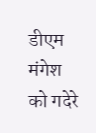डीएम मंगेश को गदेरे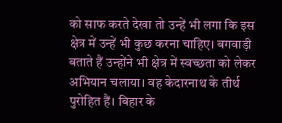को साफ करते देखा तो उन्हें भी लगा कि इस क्षेत्र में उन्हें भी कुछ करना चाहिए। बगवाड़ी बताते हैं उन्होंने भी क्षेत्र में स्वच्छता को लेकर अभियान चलाया। वह केदारनाथ के तीर्थ पुरोहित हैं। बिहार के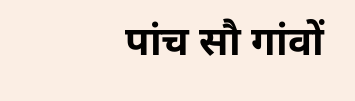पांच सौ गांवों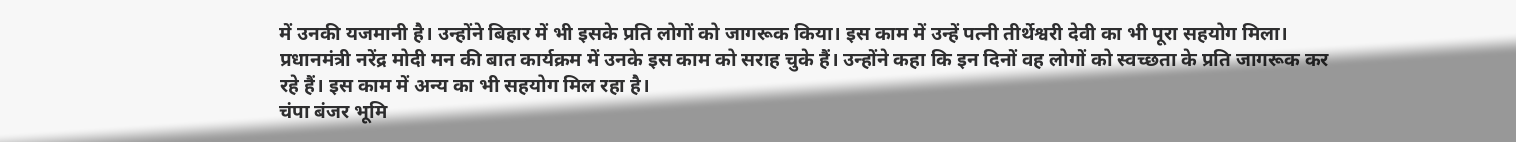में उनकी यजमानी है। उन्होंने बिहार में भी इसके प्रति लोगों को जागरूक किया। इस काम में उन्हें पत्नी तीर्थेश्वरी देवी का भी पूरा सहयोग मिला। प्रधानमंत्री नरेंद्र मोदी मन की बात कार्यक्रम में उनके इस काम को सराह चुके हैं। उन्होंने कहा कि इन दिनों वह लोगों को स्वच्छता के प्रति जागरूक कर रहे हैं। इस काम में अन्य का भी सहयोग मिल रहा है।
चंपा बंजर भूमि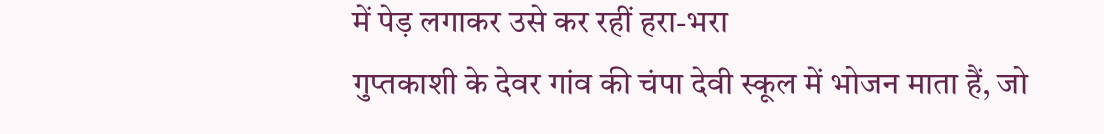में पेड़ लगाकर उसे कर रहीं हरा-भरा
गुप्तकाशी के देवर गांव की चंपा देवी स्कूल में भोजन माता हैं, जो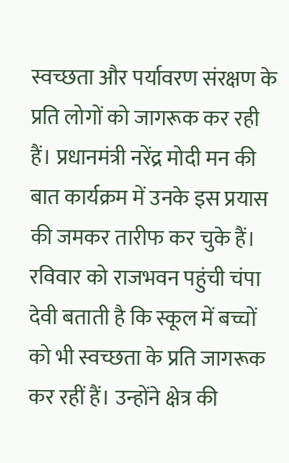स्वच्छता और पर्यावरण संरक्षण के प्रति लोगों को जागरूक कर रही हैं। प्रधानमंत्री नरेंद्र मोदी मन की बात कार्यक्रम में उनके इस प्रयास की जमकर तारीफ कर चुके हैं। रविवार को राजभवन पहुंची चंपा देवी बताती है कि स्कूल में बच्चों को भी स्वच्छता के प्रति जागरूक कर रहीं हैं। उन्होंने क्षेत्र की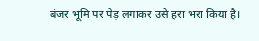बंजर भूमि पर पेड़ लगाकर उसे हरा भरा किया है।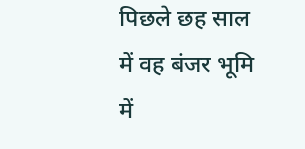पिछले छह साल में वह बंजर भूमि में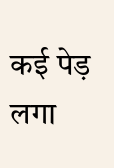कई पेड़ लगा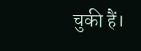चुकी हैं।